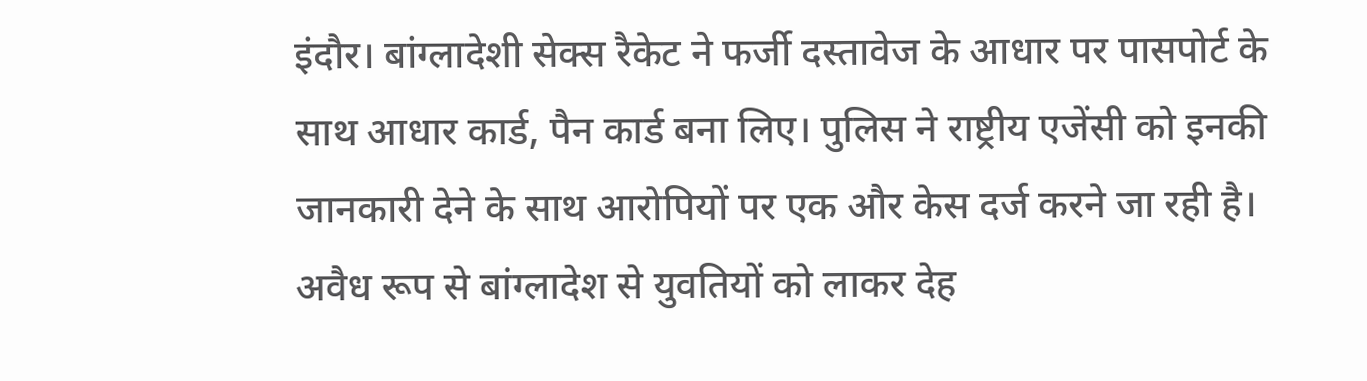इंदौर। बांग्लादेशी सेक्स रैकेट ने फर्जी दस्तावेज के आधार पर पासपोर्ट के साथ आधार कार्ड, पैन कार्ड बना लिए। पुलिस ने राष्ट्रीय एजेंसी को इनकी जानकारी देने के साथ आरोपियों पर एक और केस दर्ज करने जा रही है। अवैध रूप से बांग्लादेश से युवतियों को लाकर देह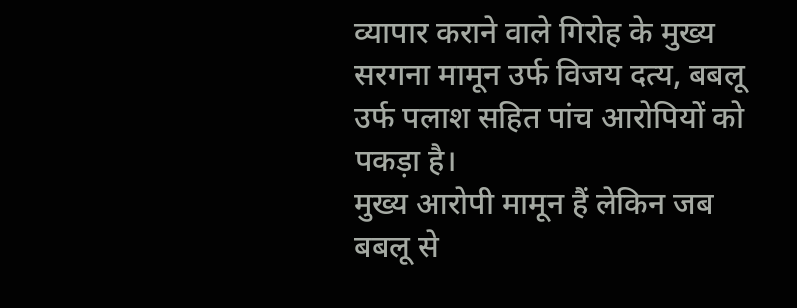व्यापार कराने वाले गिरोह के मुख्य सरगना मामून उर्फ विजय दत्य, बबलू उर्फ पलाश सहित पांच आरोपियों को पकड़ा है।
मुख्य आरोपी मामून हैं लेकिन जब बबलू से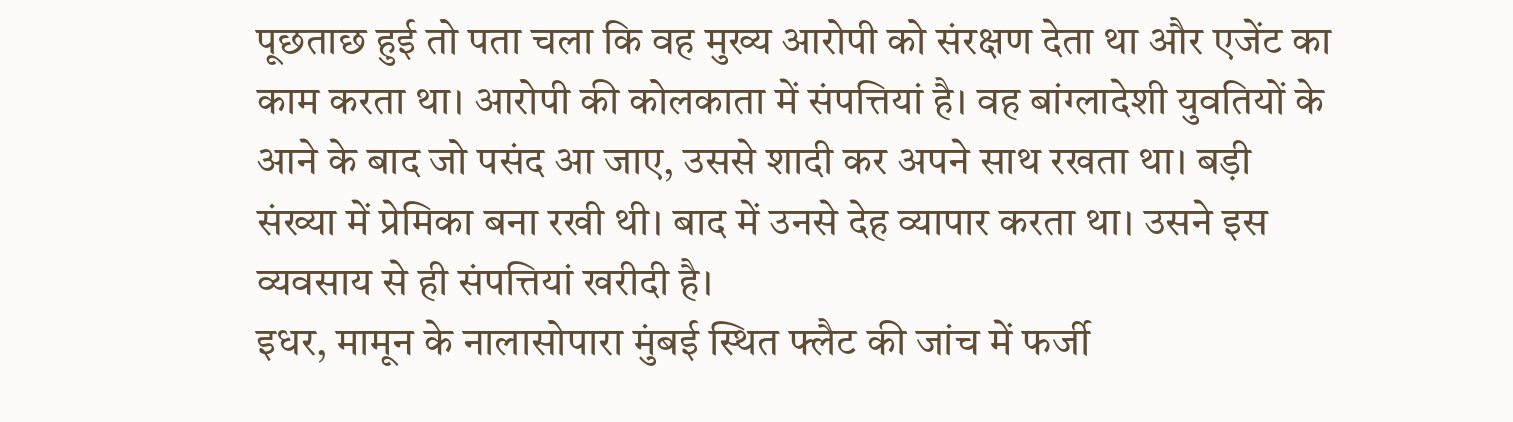पूछताछ हुई तो पता चला कि वह मुख्य आरोपी को संरक्षण देता था और एजेंट का काम करता था। आरोपी की कोलकाता में संपत्तियां है। वह बांग्लादेशी युवतियों के आने के बाद जो पसंद आ जाए, उससे शादी कर अपने साथ रखता था। बड़ी संख्या में प्रेमिका बना रखी थी। बाद में उनसे देह व्यापार करता था। उसने इस व्यवसाय से ही संपत्तियां खरीदी है।
इधर, मामून के नालासोपारा मुंबई स्थित फ्लैट की जांच में फर्जी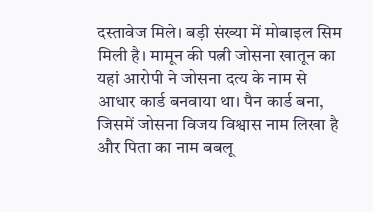दस्तावेज मिले। बड़ी संख्या में मोबाइल सिम मिली है। मामून की पत्नी जोसना खातून का यहां आरोपी ने जोसना दत्य के नाम से आधार कार्ड बनवाया था। पैन कार्ड बना, जिसमें जोसना विजय विश्वास नाम लिखा है और पिता का नाम बबलू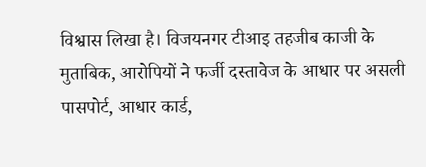विश्वास लिखा है। विजयनगर टीआइ तहजीब काजी के मुताबिक, आरोपियों ने फर्जी दस्तावेज के आधार पर असली पासपोर्ट, आधार कार्ड,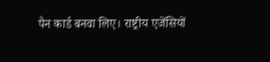पैन कार्ड बनवा लिए। राष्ट्रीय एजेंसियों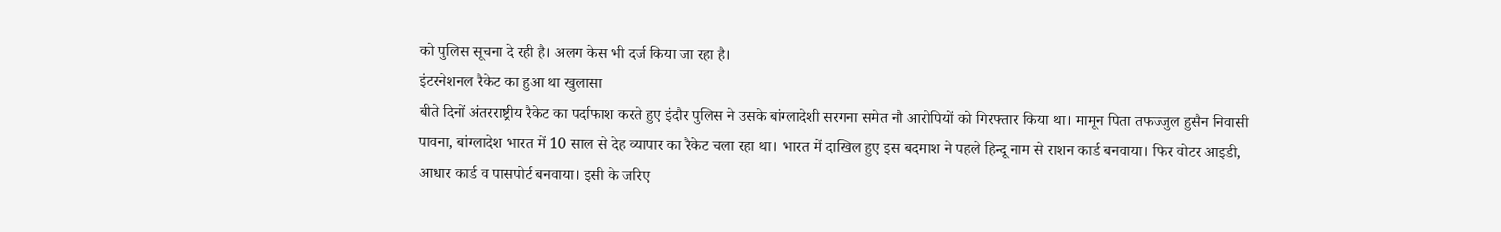को पुलिस सूचना दे रही है। अलग केस भी दर्ज किया जा रहा है।
इंटरनेशनल रैकेट का हुआ था खुलासा
बीते दिनों अंतरराष्ट्रीय रैकेट का पर्दाफाश करते हुए इंदौर पुलिस ने उसके बांग्लादेशी सरगना समेत नौ आरोपियों को गिरफ्तार किया था। मामून पिता तफज्जुल हुसैन निवासी पावना, बांग्लादेश भारत में 10 साल से देह व्यापार का रैकेट चला रहा था। भारत में दाखिल हुए इस बदमाश ने पहले हिन्दू नाम से राशन कार्ड बनवाया। फिर वोटर आइडी, आधार कार्ड व पासपोर्ट बनवाया। इसी के जरिए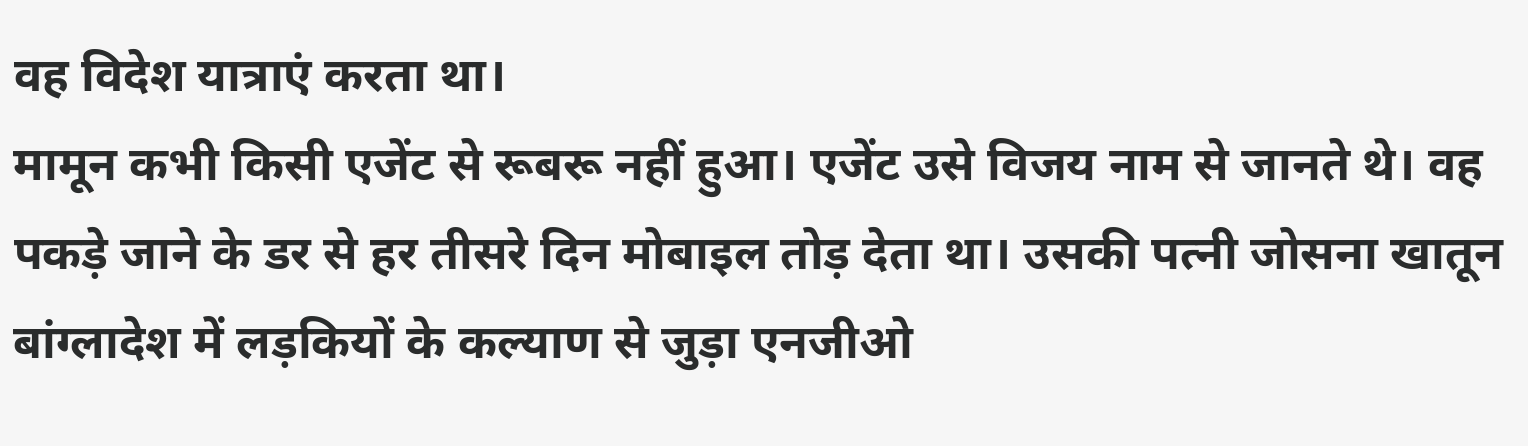वह विदेश यात्राएं करता था।
मामून कभी किसी एजेंट से रूबरू नहीं हुआ। एजेंट उसे विजय नाम से जानते थे। वह पकड़े जाने के डर से हर तीसरे दिन मोबाइल तोड़ देता था। उसकी पत्नी जोसना खातून बांग्लादेश में लड़कियों के कल्याण से जुड़ा एनजीओ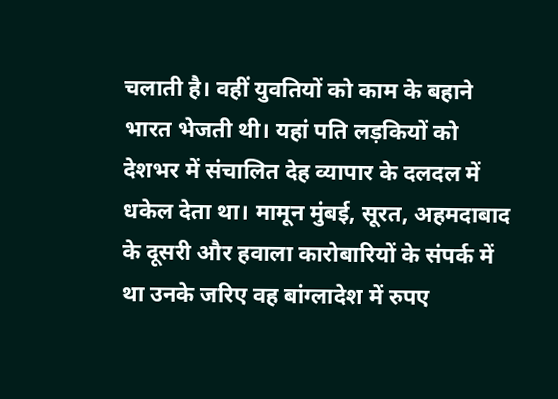चलाती है। वहीं युवतियों को काम के बहाने भारत भेजती थी। यहां पति लड़कियों को देशभर में संचालित देह व्यापार के दलदल में धकेल देता था। मामून मुंबई, सूरत, अहमदाबाद के दूसरी और हवाला कारोबारियों के संपर्क में था उनके जरिए वह बांग्लादेश में रुपए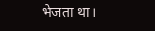भेजता था।